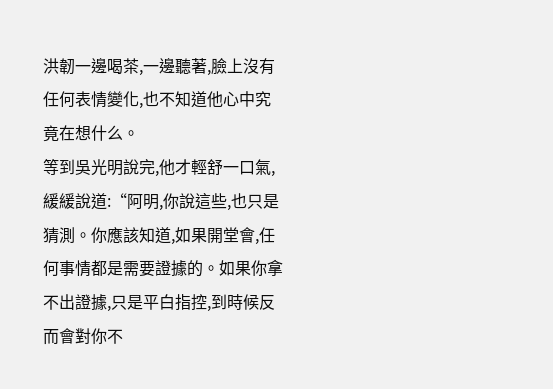洪韌一邊喝茶,一邊聽著,臉上沒有任何表情變化,也不知道他心中究竟在想什么。
等到吳光明說完,他才輕舒一口氣,緩緩說道:“阿明,你說這些,也只是猜測。你應該知道,如果開堂會,任何事情都是需要證據的。如果你拿不出證據,只是平白指控,到時候反而會對你不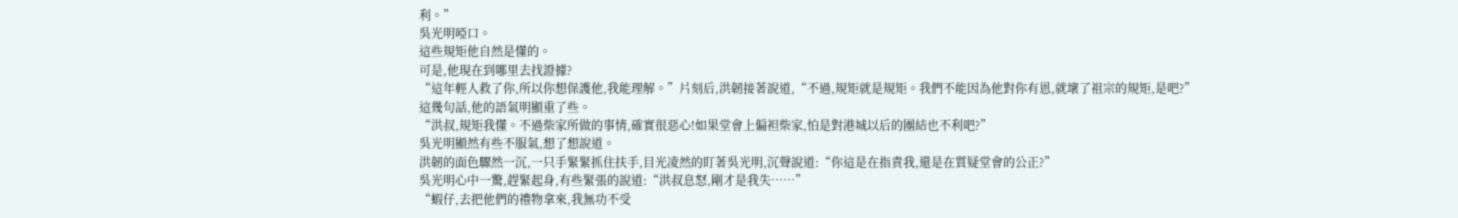利。”
吳光明啞口。
這些規矩他自然是懂的。
可是,他現在到哪里去找證據?
“這年輕人救了你,所以你想保護他,我能理解。”片刻后,洪韌接著說道,“不過,規矩就是規矩。我們不能因為他對你有恩,就壞了祖宗的規矩,是吧?”
這幾句話,他的語氣明顯重了些。
“洪叔,規矩我懂。不過柴家所做的事情,確實很惡心!如果堂會上偏袒柴家,怕是對港城以后的團結也不利吧?”
吳光明顯然有些不服氣,想了想說道。
洪韌的面色驟然一沉,一只手緊緊抓住扶手,目光凌然的盯著吳光明,沉聲說道:“你這是在指責我,還是在質疑堂會的公正?”
吳光明心中一驚,趕緊起身,有些緊張的說道:“洪叔息怒,剛才是我失……”
“蝦仔,去把他們的禮物拿來,我無功不受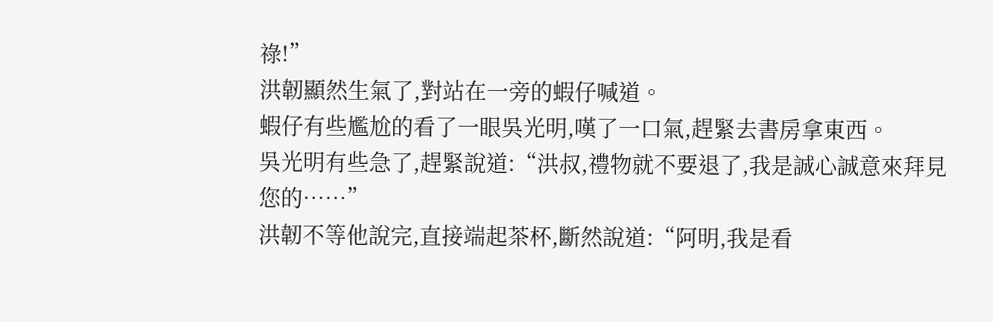祿!”
洪韌顯然生氣了,對站在一旁的蝦仔喊道。
蝦仔有些尷尬的看了一眼吳光明,嘆了一口氣,趕緊去書房拿東西。
吳光明有些急了,趕緊說道:“洪叔,禮物就不要退了,我是誠心誠意來拜見您的……”
洪韌不等他說完,直接端起茶杯,斷然說道:“阿明,我是看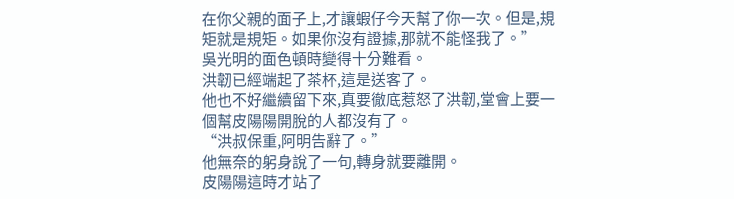在你父親的面子上,才讓蝦仔今天幫了你一次。但是,規矩就是規矩。如果你沒有證據,那就不能怪我了。”
吳光明的面色頓時變得十分難看。
洪韌已經端起了茶杯,這是送客了。
他也不好繼續留下來,真要徹底惹怒了洪韌,堂會上要一個幫皮陽陽開脫的人都沒有了。
“洪叔保重,阿明告辭了。”
他無奈的躬身說了一句,轉身就要離開。
皮陽陽這時才站了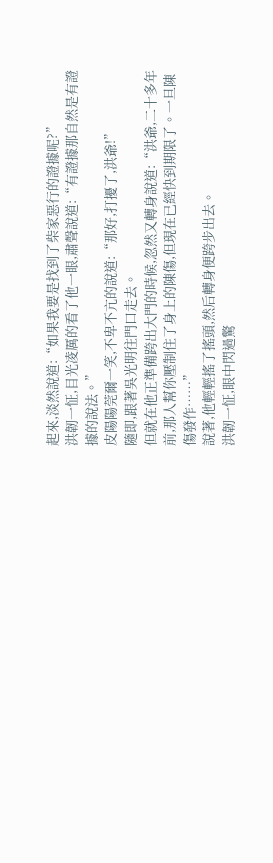起來,淡然說道:“如果我要是找到了柴家惡行的證據呢?”
洪韌一怔,目光凌厲的看了他一眼,肅聲說道:“有證據那自然是有證據的說法。”
皮陽陽莞爾一笑,不卑不亢的說道:“那好,打擾了,洪爺!”
隨即,跟著吳光明往門口走去。
但就在他正準備跨出大門的時候,忽然又轉身說道:“洪爺,二十多年前,那人幫你壓制住了身上的陳傷,但現在已經快到期限了。一旦陳傷發作……”
說著,他輕輕搖了搖頭,然后轉身便跨步出去。
洪韌一怔,眼中閃過驚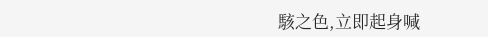駭之色,立即起身喊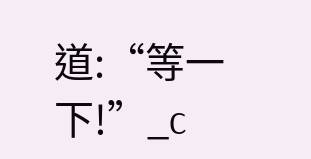道:“等一下!”_c